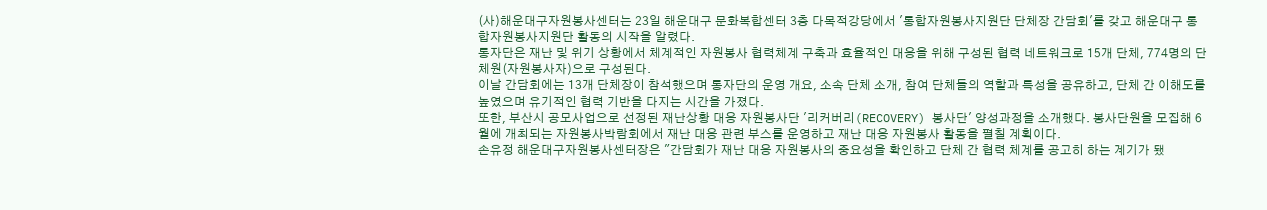(사)해운대구자원봉사센터는 23일 해운대구 문화복합센터 3층 다목적강당에서 '통합자원봉사지원단 단체장 간담회'를 갖고 해운대구 통합자원봉사지원단 활동의 시작을 알렸다.
통자단은 재난 및 위기 상황에서 체계적인 자원봉사 협력체계 구축과 효율적인 대응을 위해 구성된 협력 네트워크로 15개 단체, 774명의 단체원(자원봉사자)으로 구성된다.
이날 간담회에는 13개 단체장이 참석했으며 통자단의 운영 개요, 소속 단체 소개, 참여 단체들의 역할과 특성을 공유하고, 단체 간 이해도를 높였으며 유기적인 협력 기반을 다지는 시간을 가졌다.
또한, 부산시 공모사업으로 선정된 재난상황 대응 자원봉사단 '리커버리(RECOVERY) 봉사단' 양성과정을 소개했다. 봉사단원을 모집해 6월에 개최되는 자원봉사박람회에서 재난 대응 관련 부스를 운영하고 재난 대응 자원봉사 활동을 펼칠 계획이다.
손유정 해운대구자원봉사센터장은 "간담회가 재난 대응 자원봉사의 중요성을 확인하고 단체 간 협력 체계를 공고히 하는 계기가 됐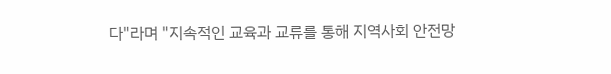다"라며 "지속적인 교육과 교류를 통해 지역사회 안전망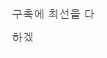구축에 최선을 다하겠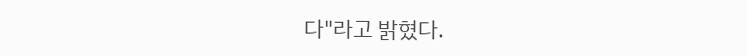다"라고 밝혔다.